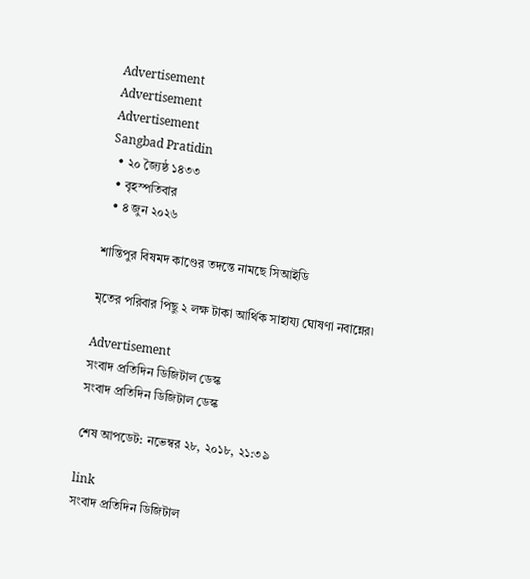Advertisement
Advertisement
Advertisement
Sangbad Pratidin
  • ২০ জ্যৈষ্ঠ ১৪৩৩
  • বৃহস্পতিবার
  • ৪ জুন ২০২৬

শান্তিপুর বিষমদ কাণ্ডের তদন্তে নামছে সিআইডি

মৃতের পরিবার পিছু ২ লক্ষ টাকা আর্থিক সাহায্য ঘোষণা নবান্নের৷

Advertisement
সংবাদ প্রতিদিন ডিজিটাল ডেস্ক
সংবাদ প্রতিদিন ডিজিটাল ডেস্ক

শেষ আপডেট: নভেম্বর ২৮, ২০১৮, ২১:৩৯

link
সংবাদ প্রতিদিন ডিজিটাল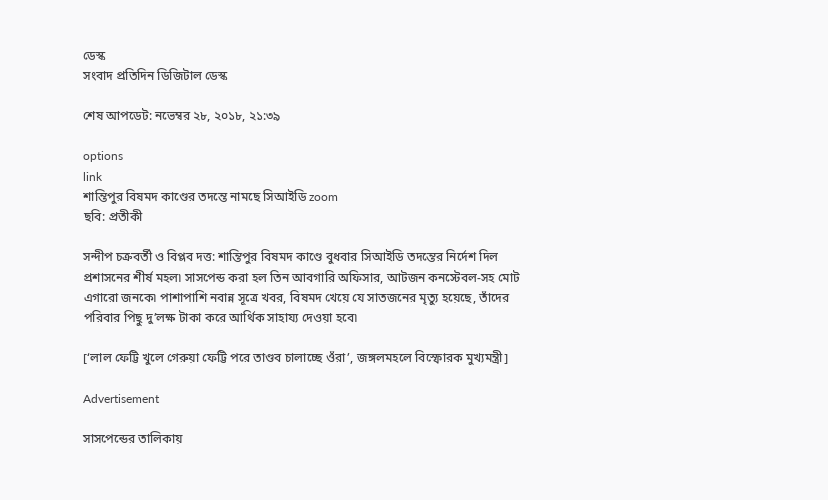ডেস্ক
সংবাদ প্রতিদিন ডিজিটাল ডেস্ক

শেষ আপডেট: নভেম্বর ২৮, ২০১৮, ২১:৩৯

options
link
শান্তিপুর বিষমদ কাণ্ডের তদন্তে নামছে সিআইডি zoom
ছবি: প্রতীকী

সন্দীপ চক্রবর্তী ও বিপ্লব দত্ত: শান্তিপুর বিষমদ কাণ্ডে বুধবার সিআইডি তদন্তের নির্দেশ দিল প্রশাসনের শীর্ষ মহল৷ সাসপেন্ড করা হল তিন আবগারি অফিসার, আটজন কনস্টেবল-সহ মোট এগারো জনকে৷ পাশাপাশি নবান্ন সূত্রে খবর, বিষমদ খেয়ে যে সাতজনের মৃত্যু হয়েছে, তাঁদের পরিবার পিছু দু’লক্ষ টাকা করে আর্থিক সাহায্য দেওয়া হবে৷

[‘লাল ফেট্টি খুলে গেরুয়া ফেট্টি পরে তাণ্ডব চালাচ্ছে ওঁরা’, জঙ্গলমহলে বিস্ফোরক মুখ্যমন্ত্রী]

Advertisement

সাসপেন্ডের তালিকায়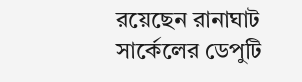রয়েছেন রানাঘাট সার্কেলের ডেপুটি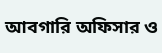আবগারি অফিসার ও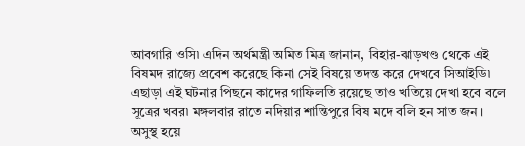আবগারি ওসি৷ এদিন অর্থমন্ত্রী অমিত মিত্র জানান, বিহার-ঝাড়খণ্ড থেকে এই বিষমদ রাজ্যে প্রবেশ করেছে কিনা সেই বিষয়ে তদন্ত করে দেখবে সিআইডি৷ এছাড়া এই ঘটনার পিছনে কাদের গাফিলতি রয়েছে তাও খতিয়ে দেখা হবে বলে সূত্রের খবর৷ মঙ্গলবার রাতে নদিয়ার শান্তিপুরে বিষ মদে বলি হন সাত জন। অসুস্থ হয়ে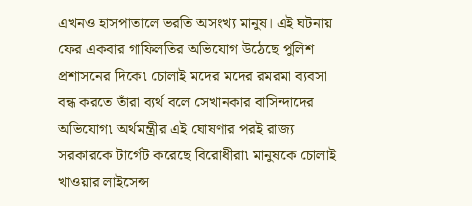এখনও হাসপাতালে ভরতি অসংখ্য মানুষ। এই ঘটনায় ফের একবার গাফিলতির অভিযোগ উঠেছে পুলিশ প্রশাসনের দিকে৷ চোলাই মদের মদের রমরমা ব্যবসা বন্ধ করতে তাঁরা ব্যর্থ বলে সেখানকার বাসিন্দাদের অভিযোগ৷ অর্থমন্ত্রীর এই ঘোষণার পরই রাজ্য সরকারকে টার্গেট করেছে বিরোধীরা৷ মানুষকে চোলাই খাওয়ার লাইসেন্স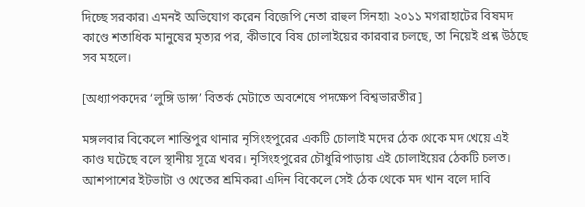দিচ্ছে সরকার৷ এমনই অভিযোগ করেন বিজেপি নেতা রাহুল সিনহা৷ ২০১১ মগরাহাটের বিষমদ কাণ্ডে শতাধিক মানুষের মৃত্যর পর, কীভাবে বিষ চোলাইয়ের কারবার চলছে, তা নিয়েই প্রশ্ন উঠছে সব মহলে।

[অধ্যাপকদের ‘লুঙ্গি ডান্স’ বিতর্ক মেটাতে অবশেষে পদক্ষেপ বিশ্বভারতীর]

মঙ্গলবার বিকেলে শান্তিপুর থানার নৃসিংহপুরের একটি চোলাই মদের ঠেক থেকে মদ খেয়ে এই কাণ্ড ঘটেছে বলে স্থানীয় সূত্রে খবর। নৃসিংহপুরের চৌধুরিপাড়ায় এই চোলাইয়ের ঠেকটি চলত। আশপাশের ইটভাটা ও খেতের শ্রমিকরা এদিন বিকেলে সেই ঠেক থেকে মদ খান বলে দাবি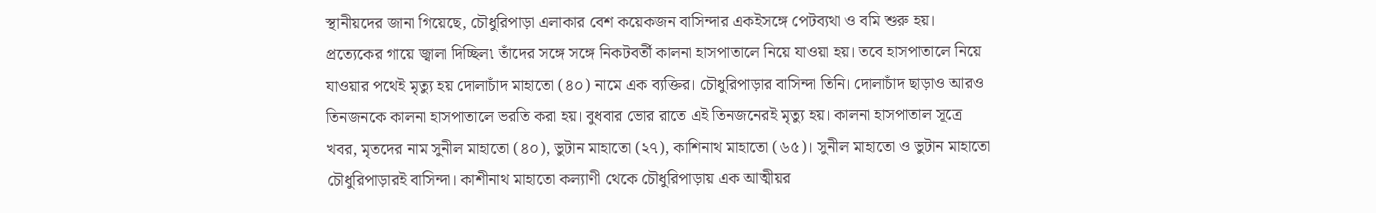স্থানীয়দের জানা গিয়েছে, চৌধুরিপাড়া এলাকার বেশ কয়েকজন বাসিন্দার একইসঙ্গে পেটব্যথা ও বমি শুরু হয়। প্রত্যেকের গায়ে জ্বালা দিচ্ছিল৷ তাঁদের সঙ্গে সঙ্গে নিকটবর্তী কালনা হাসপাতালে নিয়ে যাওয়া হয়। তবে হাসপাতালে নিয়ে যাওয়ার পথেই মৃত্যু হয় দোলাচাঁদ মাহাতো (৪০) নামে এক ব্যক্তির। চৌধুরিপাড়ার বাসিন্দা তিনি। দোলাচাঁদ ছাড়াও আরও তিনজনকে কালনা হাসপাতালে ভরতি করা হয়। বুধবার ভোর রাতে এই তিনজনেরই মৃত্যু হয়। কালনা হাসপাতাল সূত্রে খবর, মৃতদের নাম সুনীল মাহাতো (৪০), ভুটান মাহাতো (২৭), কাশিনাথ মাহাতো (৬৫)। সুনীল মাহাতো ও ভুটান মাহাতো চৌধুরিপাড়ারই বাসিন্দা। কাশীনাথ মাহাতো কল্যাণী থেকে চৌধুরিপাড়ায় এক আত্মীয়র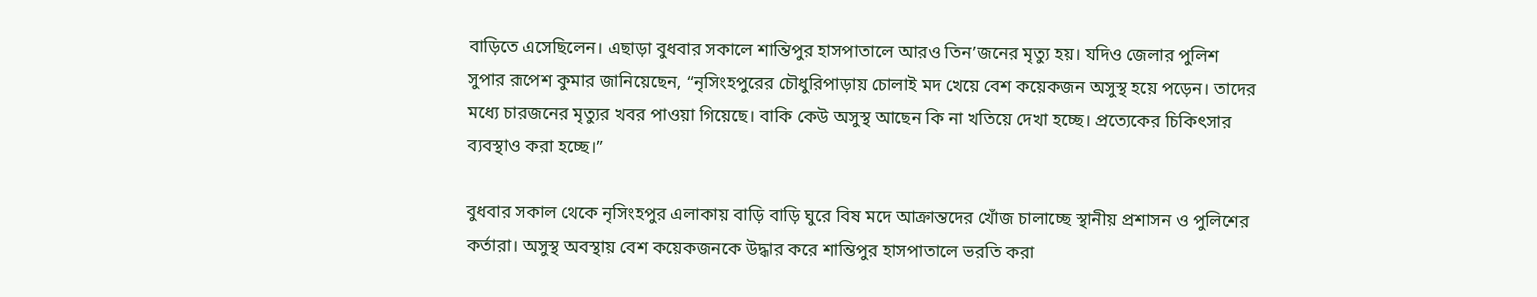বাড়িতে এসেছিলেন। এছাড়া বুধবার সকালে শান্তিপুর হাসপাতালে আরও তিন’জনের মৃত্যু হয়। যদিও জেলার পুলিশ সুপার রূপেশ কুমার জানিয়েছেন, “নৃসিংহপুরের চৌধুরিপাড়ায় চোলাই মদ খেয়ে বেশ কয়েকজন অসুস্থ হয়ে পড়েন। তাদের মধ্যে চারজনের মৃত্যুর খবর পাওয়া গিয়েছে। বাকি কেউ অসুস্থ আছেন কি না খতিয়ে দেখা হচ্ছে। প্রত্যেকের চিকিৎসার ব্যবস্থাও করা হচ্ছে।”

বুধবার সকাল থেকে নৃসিংহপুর এলাকায় বাড়ি বাড়ি ঘুরে বিষ মদে আক্রান্তদের খোঁজ চালাচ্ছে স্থানীয় প্রশাসন ও পুলিশের কর্তারা। অসুস্থ অবস্থায় বেশ কয়েকজনকে উদ্ধার করে শান্তিপুর হাসপাতালে ভরতি করা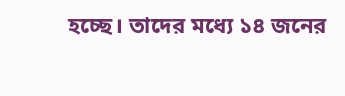হচ্ছে। তাদের মধ্যে ১৪ জনের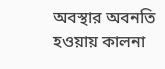অবস্থার অবনতি হওয়ায় কালনা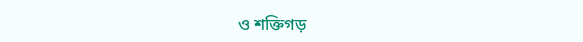ও শক্তিগড়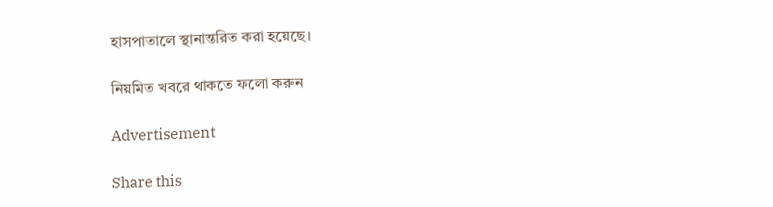হাসপাতালে স্থানান্তরিত করা হয়েছে।

নিয়মিত খবরে থাকতে ফলো করুন

Advertisement

Share this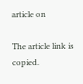article on

The article link is copied.